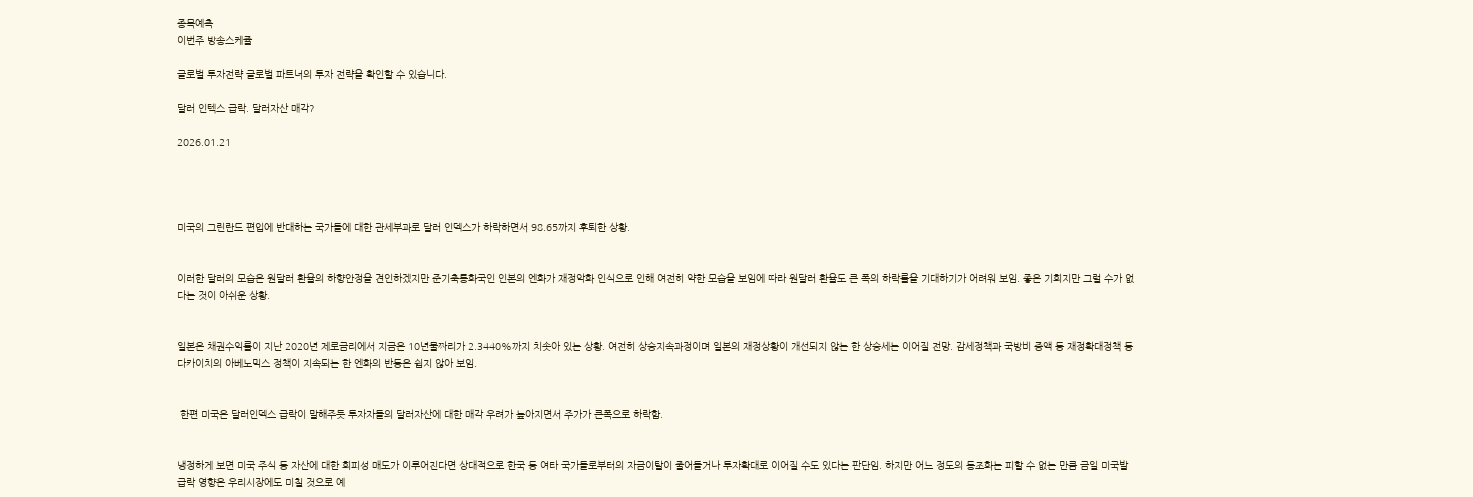종목예측
이번주 방송스케쥴

글로벌 투자전략 글로벌 파트너의 투자 전략을 확인할 수 있습니다.

달러 인텍스 급락. 달러자산 매각?

2026.01.21




미국의 그린란드 편입에 반대하는 국가들에 대한 관세부과로 달러 인덱스가 하락하면서 98.65까지 후퇴한 상황.


이러한 달러의 모습은 원달러 환율의 하향안정을 견인하겠지만 준기축통화국인 인본의 엔화가 재정악화 인식으로 인해 여전히 약한 모습을 보임에 따라 원달러 환율도 큰 폭의 하락률을 기대하기가 어려워 보임. 좋은 기회지만 그럴 수가 없다는 것이 아쉬운 상황.


일본은 채권수익률이 지난 2020년 제로금리에서 지금은 10년물짜리가 2.3440%까지 치솟아 있는 상황. 여전히 상승지속과정이며 일본의 재정상황이 개선되지 않는 한 상승세는 이어질 전망. 감세정책과 국방비 증액 등 재정확대정책 등 다카이치의 아베노믹스 정책이 지속되는 한 엔화의 반등은 쉽지 않아 보임.


 한편 미국은 달러인덱스 급락이 말해주듯 투자자들의 달러자산에 대한 매각 우려가 높아지면서 주가가 큰폭으로 하락함.


냉정하게 보면 미국 주식 등 자산에 대한 회피성 매도가 이루어진다면 상대적으로 한국 등 여타 국가들로부터의 자금이탈이 줄어들거나 투자확대로 이어질 수도 있다는 판단임. 하지만 어느 정도의 동조화는 피할 수 없는 만큼 금일 미국발 급락 영향은 우리시장에도 미칠 것으로 예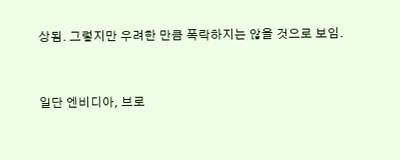상됨. 그렇지만 우려한 만큼 폭락하지는 않을 것으로 보임.


일단 엔비디아, 브로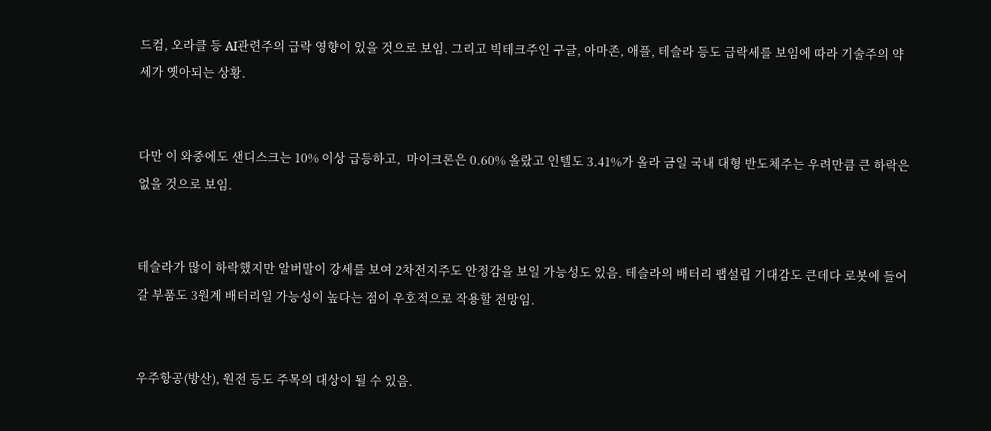드컴, 오라클 등 AI관련주의 급락 영향이 있을 것으로 보임. 그리고 빅테크주인 구글, 아마존, 애플, 테슬라 등도 급락세를 보임에 따라 기술주의 약세가 옛아되는 상황.


다만 이 와중에도 샌디스크는 10% 이상 급등하고,  마이크론은 0.60% 올랐고 인텔도 3.41%가 올라 금일 국내 대형 반도체주는 우려만큼 큰 하락은 없을 것으로 보임.


테슬라가 많이 하락했지만 알버말이 강세를 보여 2차전지주도 안정감을 보일 가능성도 있음. 테슬라의 배터리 팹설립 기대감도 큰데다 로봇에 들어갈 부품도 3원계 배터리일 가능성이 높다는 점이 우호적으로 작용할 전망임.


우주항공(방산), 원전 등도 주목의 대상이 될 수 있음.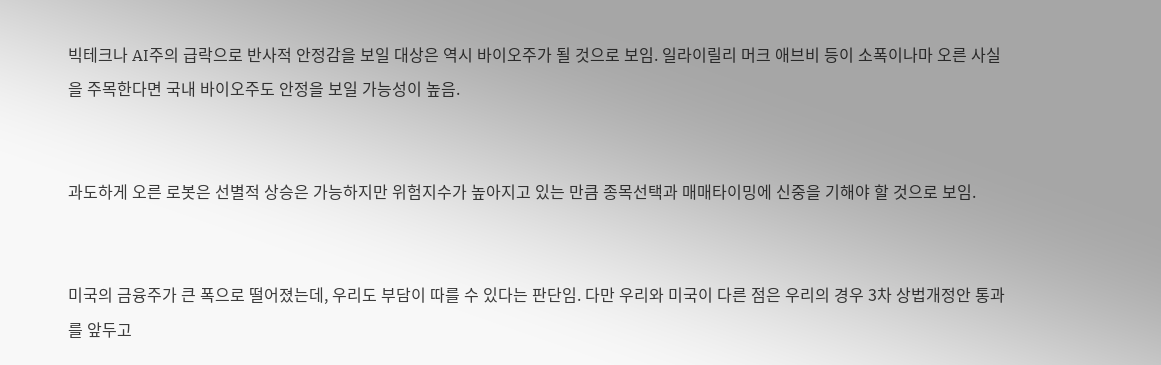빅테크나 AI주의 급락으로 반사적 안정감을 보일 대상은 역시 바이오주가 될 것으로 보임. 일라이릴리 머크 애브비 등이 소폭이나마 오른 사실을 주목한다면 국내 바이오주도 안정을 보일 가능성이 높음.


과도하게 오른 로봇은 선별적 상승은 가능하지만 위험지수가 높아지고 있는 만큼 종목선택과 매매타이밍에 신중을 기해야 할 것으로 보임.


미국의 금융주가 큰 폭으로 떨어졌는데, 우리도 부담이 따를 수 있다는 판단임. 다만 우리와 미국이 다른 점은 우리의 경우 3차 상법개정안 통과를 앞두고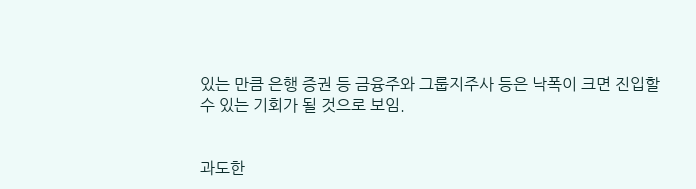있는 만큼 은행 증권 등 금융주와 그룹지주사 등은 낙폭이 크면 진입할 수 있는 기회가 될 것으로 보임.


과도한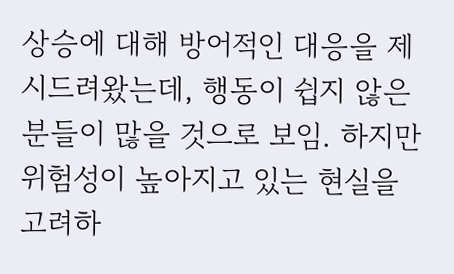상승에 대해 방어적인 대응을 제시드려왔는데, 행동이 쉽지 않은 분들이 많을 것으로 보임. 하지만 위험성이 높아지고 있는 현실을 고려하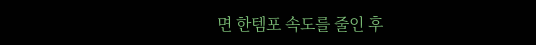면 한템포 속도를 줄인 후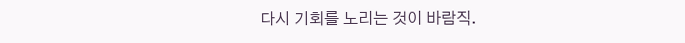다시 기회를 노리는 것이 바람직.